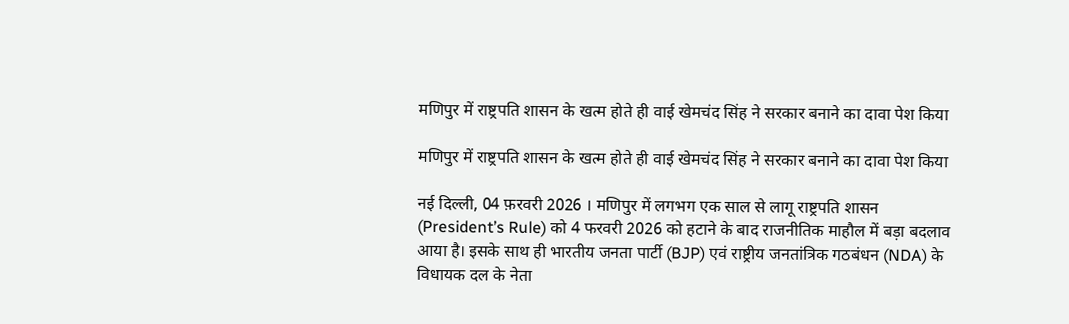मणिपुर में राष्ट्रपति शासन के खत्म होते ही वाई खेमचंद सिंह ने सरकार बनाने का दावा पेश किया

मणिपुर में राष्ट्रपति शासन के खत्म होते ही वाई खेमचंद सिंह ने सरकार बनाने का दावा पेश किया

नई दिल्ली, 04 फ़रवरी 2026 । मणिपुर में लगभग एक साल से लागू राष्ट्रपति शासन (President’s Rule) को 4 फरवरी 2026 को हटाने के बाद राजनीतिक माहौल में बड़ा बदलाव आया है। इसके साथ ही भारतीय जनता पार्टी (BJP) एवं राष्ट्रीय जनतांत्रिक गठबंधन (NDA) के विधायक दल के नेता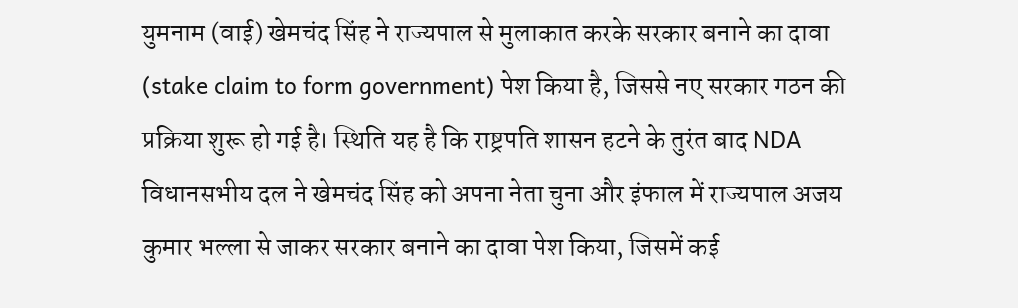युमनाम (वाई) खेमचंद सिंह ने राज्यपाल से मुलाकात करके सरकार बनाने का दावा (stake claim to form government) पेश किया है, जिससे नए सरकार गठन की प्रक्रिया शुरू हो गई है। स्थिति यह है कि राष्ट्रपति शासन हटने के तुरंत बाद NDA विधानसभीय दल ने खेमचंद सिंह को अपना नेता चुना और इंफाल में राज्यपाल अजय कुमार भल्ला से जाकर सरकार बनाने का दावा पेश किया, जिसमें कई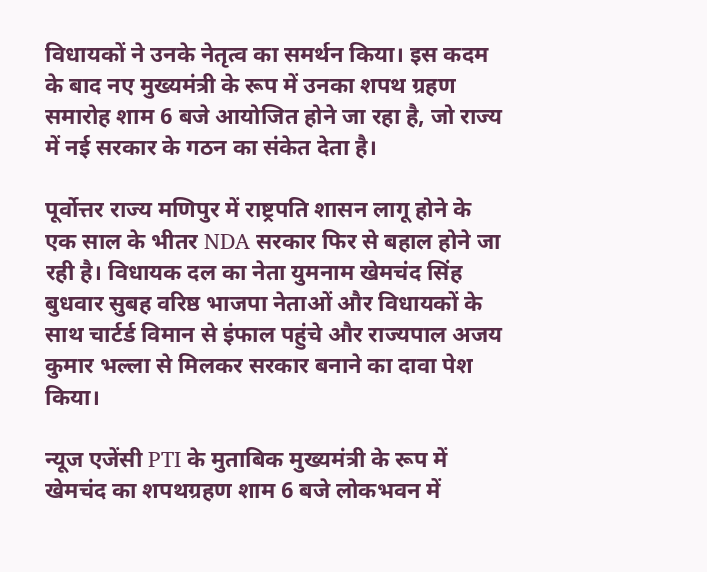विधायकों ने उनके नेतृत्व का समर्थन किया। इस कदम के बाद नए मुख्यमंत्री के रूप में उनका शपथ ग्रहण समारोह शाम 6 बजे आयोजित होने जा रहा है, जो राज्य में नई सरकार के गठन का संकेत देता है।

पूर्वोत्तर राज्य मणिपुर में राष्ट्रपति शासन लागू होने के एक साल के भीतर NDA सरकार फिर से बहाल होने जा रही है। विधायक दल का नेता युमनाम खेमचंद सिंह बुधवार सुबह वरिष्ठ भाजपा नेताओं और विधायकों के साथ चार्टर्ड विमान से इंफाल पहुंचे और राज्यपाल अजय कुमार भल्ला से मिलकर सरकार बनाने का दावा पेश किया।

न्यूज एजेंसी PTI के मुताबिक मुख्यमंत्री के रूप में खेमचंद का शपथग्रहण शाम 6 बजे लोकभवन में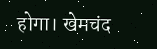होगा। खेमचंद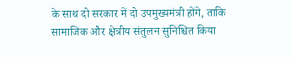के साथ दो सरकार में दो उपमुख्यमंत्री होंगे, ताकि सामाजिक और क्षेत्रीय संतुलन सुनिश्चित किया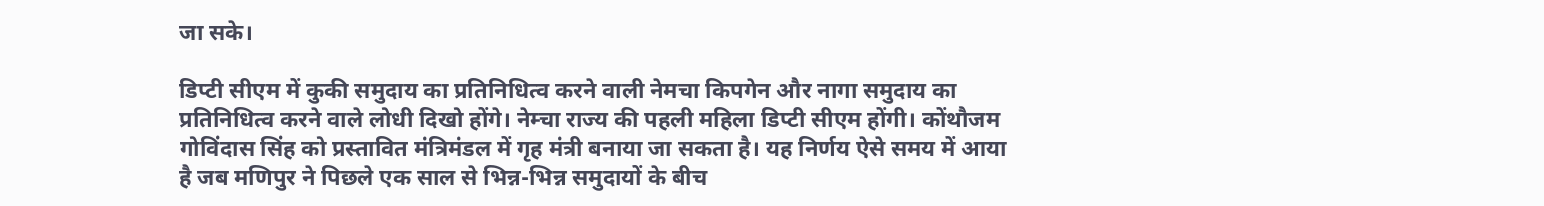जा सके।

डिप्टी सीएम में कुकी समुदाय का प्रतिनिधित्व करने वाली नेमचा किपगेन और नागा समुदाय का प्रतिनिधित्व करने वाले लोधी दिखो होंगे। नेम्चा राज्य की पहली महिला डिप्टी सीएम होंगी। कोंथौजम गोविंदास सिंह को प्रस्तावित मंत्रिमंडल में गृह मंत्री बनाया जा सकता है। यह निर्णय ऐसे समय में आया है जब मणिपुर ने पिछले एक साल से भिन्न-भिन्न समुदायों के बीच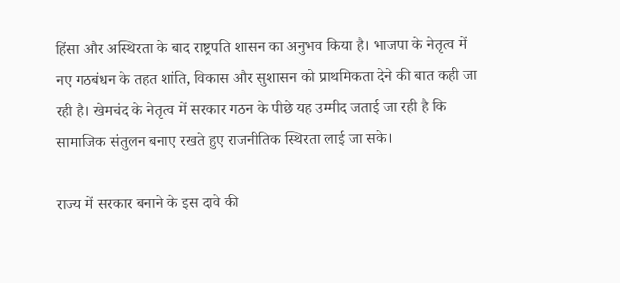हिंसा और अस्थिरता के बाद राष्ट्रपति शासन का अनुभव किया है। भाजपा के नेतृत्व में नए गठबंधन के तहत शांति, विकास और सुशासन को प्राथमिकता देने की बात कही जा रही है। खेमचंद के नेतृत्व में सरकार गठन के पीछे यह उम्मीद जताई जा रही है कि सामाजिक संतुलन बनाए रखते हुए राजनीतिक स्थिरता लाई जा सके।

राज्य में सरकार बनाने के इस दावे की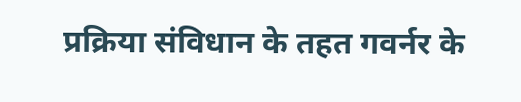प्रक्रिया संविधान के तहत गवर्नर के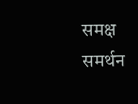समक्ष समर्थन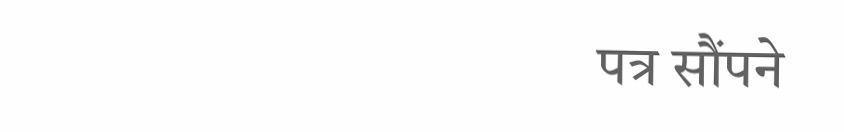पत्र सौंपने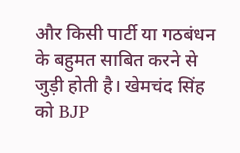और किसी पार्टी या गठबंधन के बहुमत साबित करने से जुड़ी होती है। खेमचंद सिंह को BJP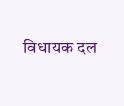विधायक दल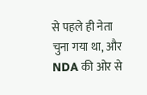से पहले ही नेता चुना गया था, और NDA की ओर से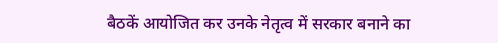बैठकें आयोजित कर उनके नेतृत्व में सरकार बनाने का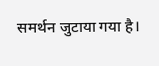समर्थन जुटाया गया है।